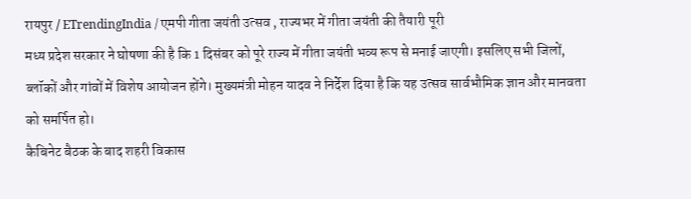रायपुर / ETrendingIndia / एमपी गीता जयंती उत्सव , राज्यभर में गीता जयंती की तैयारी पूरी
मध्य प्रदेश सरकार ने घोषणा की है कि 1 दिसंबर को पूरे राज्य में गीता जयंती भव्य रूप से मनाई जाएगी। इसलिए सभी जिलों, ब्लॉकों और गांवों में विशेष आयोजन होंगे। मुख्यमंत्री मोहन यादव ने निर्देश दिया है कि यह उत्सव सार्वभौमिक ज्ञान और मानवता को समर्पित हो।
कैबिनेट बैठक के बाद शहरी विकास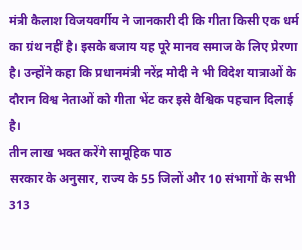मंत्री कैलाश विजयवर्गीय ने जानकारी दी कि गीता किसी एक धर्म का ग्रंथ नहीं है। इसके बजाय यह पूरे मानव समाज के लिए प्रेरणा है। उन्होंने कहा कि प्रधानमंत्री नरेंद्र मोदी ने भी विदेश यात्राओं के दौरान विश्व नेताओं को गीता भेंट कर इसे वैश्विक पहचान दिलाई है।
तीन लाख भक्त करेंगे सामूहिक पाठ
सरकार के अनुसार, राज्य के 55 जिलों और 10 संभागों के सभी 313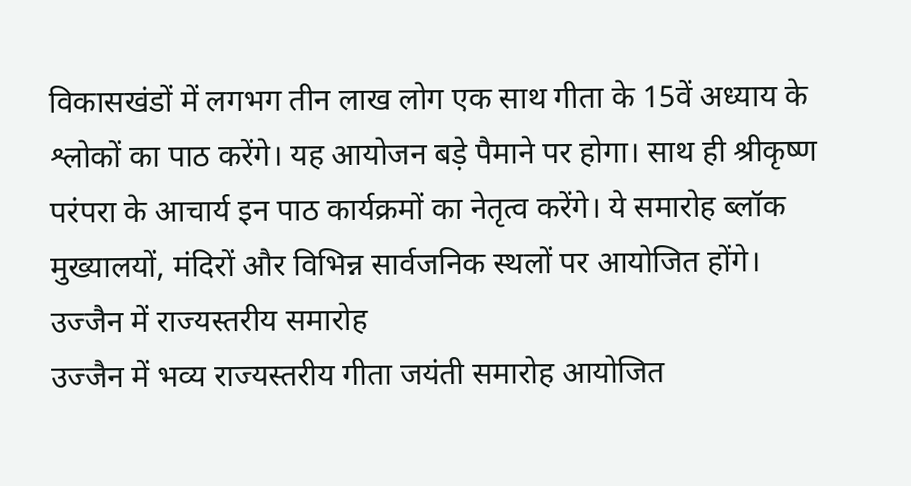विकासखंडों में लगभग तीन लाख लोग एक साथ गीता के 15वें अध्याय के श्लोकों का पाठ करेंगे। यह आयोजन बड़े पैमाने पर होगा। साथ ही श्रीकृष्ण परंपरा के आचार्य इन पाठ कार्यक्रमों का नेतृत्व करेंगे। ये समारोह ब्लॉक मुख्यालयों, मंदिरों और विभिन्न सार्वजनिक स्थलों पर आयोजित होंगे।
उज्जैन में राज्यस्तरीय समारोह
उज्जैन में भव्य राज्यस्तरीय गीता जयंती समारोह आयोजित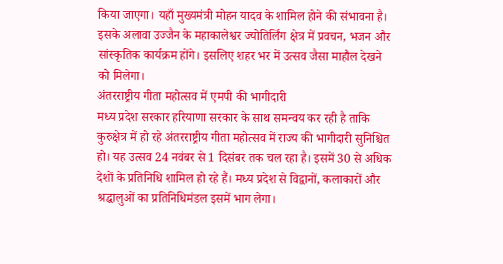किया जाएगा। यहाँ मुख्यमंत्री मोहन यादव के शामिल होने की संभावना है। इसके अलावा उज्जैन के महाकालेश्वर ज्योतिर्लिंग क्षेत्र में प्रवचन, भजन और सांस्कृतिक कार्यक्रम होंगे। इसलिए शहर भर में उत्सव जैसा माहौल देखने को मिलेगा।
अंतरराष्ट्रीय गीता महोत्सव में एमपी की भागीदारी
मध्य प्रदेश सरकार हरियाणा सरकार के साथ समन्वय कर रही है ताकि कुरुक्षेत्र में हो रहे अंतरराष्ट्रीय गीता महोत्सव में राज्य की भागीदारी सुनिश्चित हो। यह उत्सव 24 नवंबर से 1 दिसंबर तक चल रहा है। इसमें 30 से अधिक देशों के प्रतिनिधि शामिल हो रहे हैं। मध्य प्रदेश से विद्वानों, कलाकारों और श्रद्धालुओं का प्रतिनिधिमंडल इसमें भाग लेगा।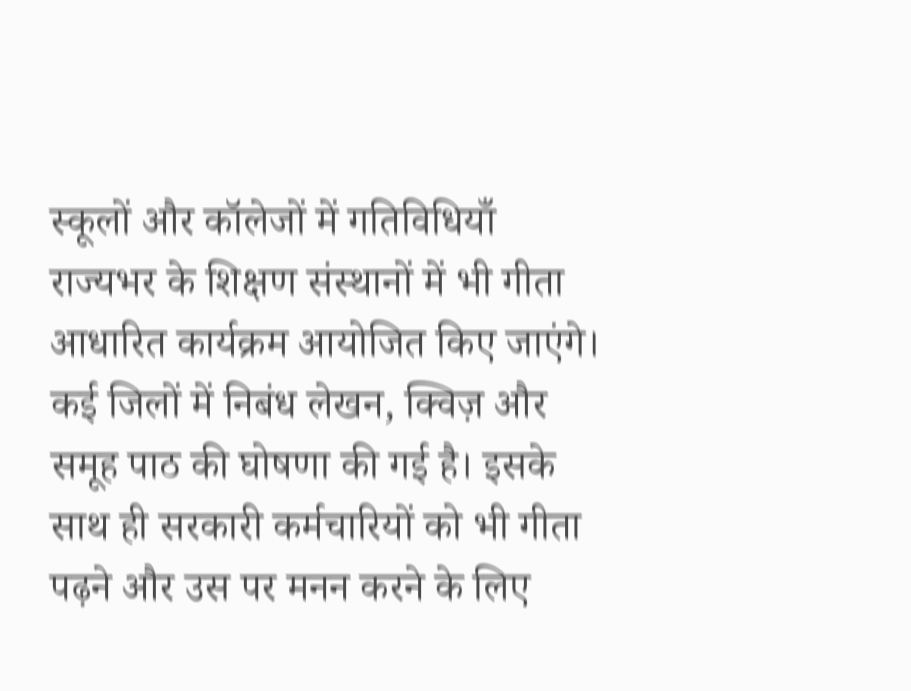स्कूलों और कॉलेजों में गतिविधियाँ
राज्यभर के शिक्षण संस्थानों में भी गीता आधारित कार्यक्रम आयोजित किए जाएंगे। कई जिलों में निबंध लेखन, क्विज़ और समूह पाठ की घोषणा की गई है। इसके साथ ही सरकारी कर्मचारियों को भी गीता पढ़ने और उस पर मनन करने के लिए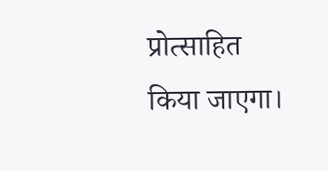प्रोत्साहित किया जाएगा।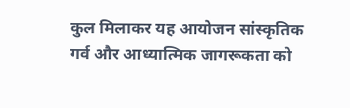कुल मिलाकर यह आयोजन सांस्कृतिक गर्व और आध्यात्मिक जागरूकता को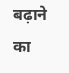बढ़ाने का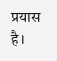प्रयास है।